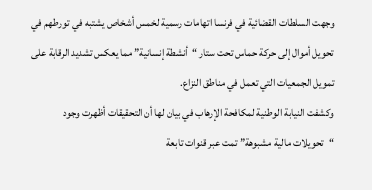وجهت السلطات القضائية في فرنسا اتهامات رسمية لخمس أشخاص يشتبه في تورطهم في تحويل أموال إلى حركة حماس تحت ستار “أنشطة إنسانية” مما يعكس تشديد الرقابة على تمويل الجمعيات التي تعمل في مناطق النزاع.
وكشفت النيابة الوطنية لمكافحة الإرهاب في بيان لها أن التحقيقات أظهرت وجود “تحويلات مالية مشبوهة” تمت عبر قنوات تابعة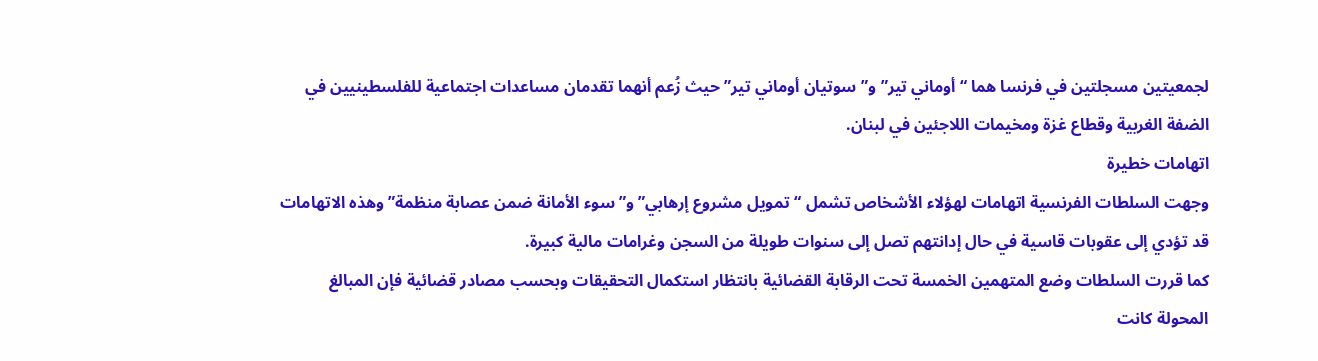لجمعيتين مسجلتين في فرنسا هما “أوماني تير” و”سوتيان أوماني تير” حيث زُعم أنهما تقدمان مساعدات اجتماعية للفلسطينيين في الضفة الغربية وقطاع غزة ومخيمات اللاجئين في لبنان.
اتهامات خطيرة
وجهت السلطات الفرنسية اتهامات لهؤلاء الأشخاص تشمل “تمويل مشروع إرهابي” و”سوء الأمانة ضمن عصابة منظمة” وهذه الاتهامات قد تؤدي إلى عقوبات قاسية في حال إدانتهم تصل إلى سنوات طويلة من السجن وغرامات مالية كبيرة.
كما قررت السلطات وضع المتهمين الخمسة تحت الرقابة القضائية بانتظار استكمال التحقيقات وبحسب مصادر قضائية فإن المبالغ المحولة كانت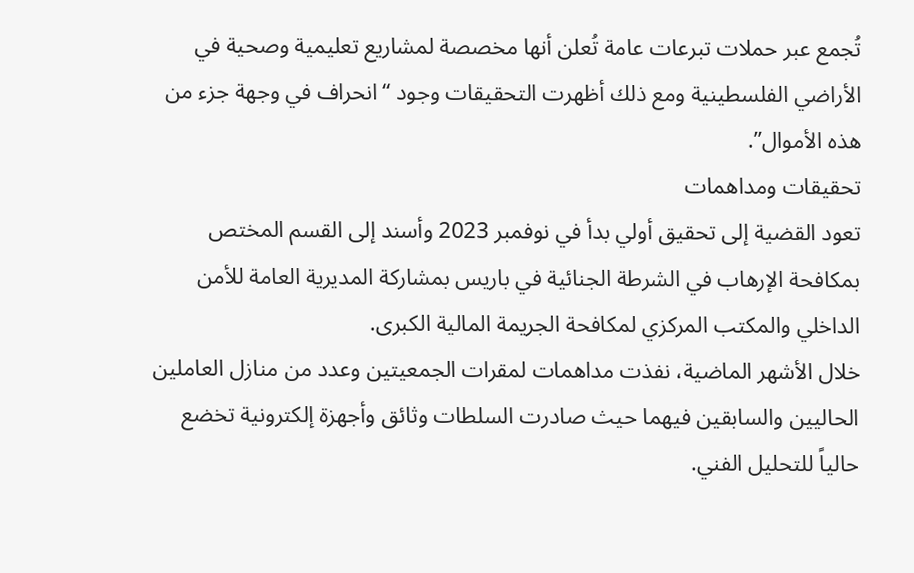تُجمع عبر حملات تبرعات عامة تُعلن أنها مخصصة لمشاريع تعليمية وصحية في الأراضي الفلسطينية ومع ذلك أظهرت التحقيقات وجود “انحراف في وجهة جزء من هذه الأموال”.
تحقيقات ومداهمات
تعود القضية إلى تحقيق أولي بدأ في نوفمبر 2023 وأسند إلى القسم المختص بمكافحة الإرهاب في الشرطة الجنائية في باريس بمشاركة المديرية العامة للأمن الداخلي والمكتب المركزي لمكافحة الجريمة المالية الكبرى.
خلال الأشهر الماضية، نفذت مداهمات لمقرات الجمعيتين وعدد من منازل العاملين الحاليين والسابقين فيهما حيث صادرت السلطات وثائق وأجهزة إلكترونية تخضع حالياً للتحليل الفني.